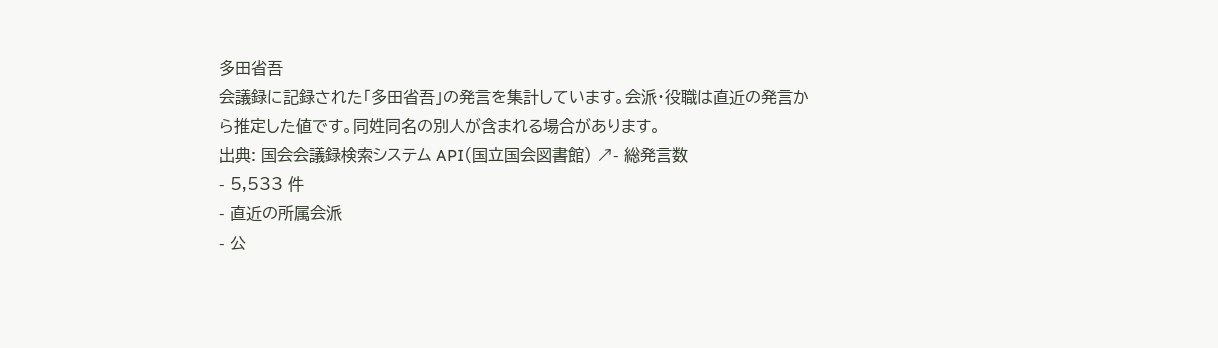多田省吾
会議録に記録された「多田省吾」の発言を集計しています。会派・役職は直近の発言から推定した値です。同姓同名の別人が含まれる場合があります。
出典: 国会会議録検索システム API(国立国会図書館) ↗- 総発言数
- 5,533 件
- 直近の所属会派
- 公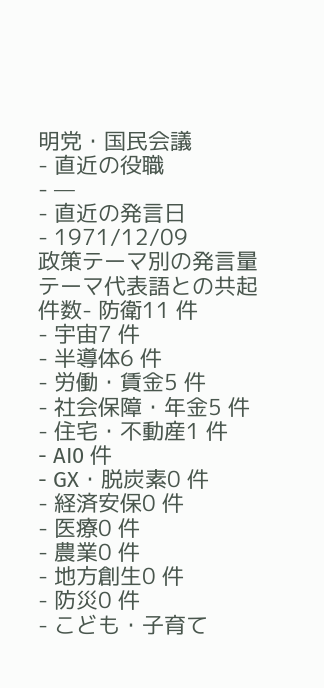明党・国民会議
- 直近の役職
- —
- 直近の発言日
- 1971/12/09
政策テーマ別の発言量
テーマ代表語との共起件数- 防衛11 件
- 宇宙7 件
- 半導体6 件
- 労働・賃金5 件
- 社会保障・年金5 件
- 住宅・不動産1 件
- AI0 件
- GX・脱炭素0 件
- 経済安保0 件
- 医療0 件
- 農業0 件
- 地方創生0 件
- 防災0 件
- こども・子育て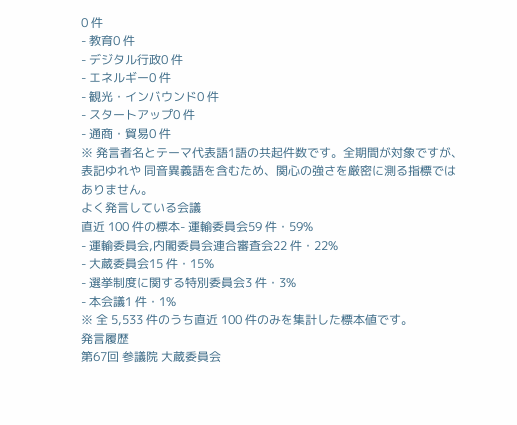0 件
- 教育0 件
- デジタル行政0 件
- エネルギー0 件
- 観光・インバウンド0 件
- スタートアップ0 件
- 通商・貿易0 件
※ 発言者名とテーマ代表語1語の共起件数です。全期間が対象ですが、表記ゆれや 同音異義語を含むため、関心の強さを厳密に測る指標ではありません。
よく発言している会議
直近 100 件の標本- 運輸委員会59 件・59%
- 運輸委員会,内閣委員会連合審査会22 件・22%
- 大蔵委員会15 件・15%
- 選挙制度に関する特別委員会3 件・3%
- 本会議1 件・1%
※ 全 5,533 件のうち直近 100 件のみを集計した標本値です。
発言履歴
第67回 参議院 大蔵委員会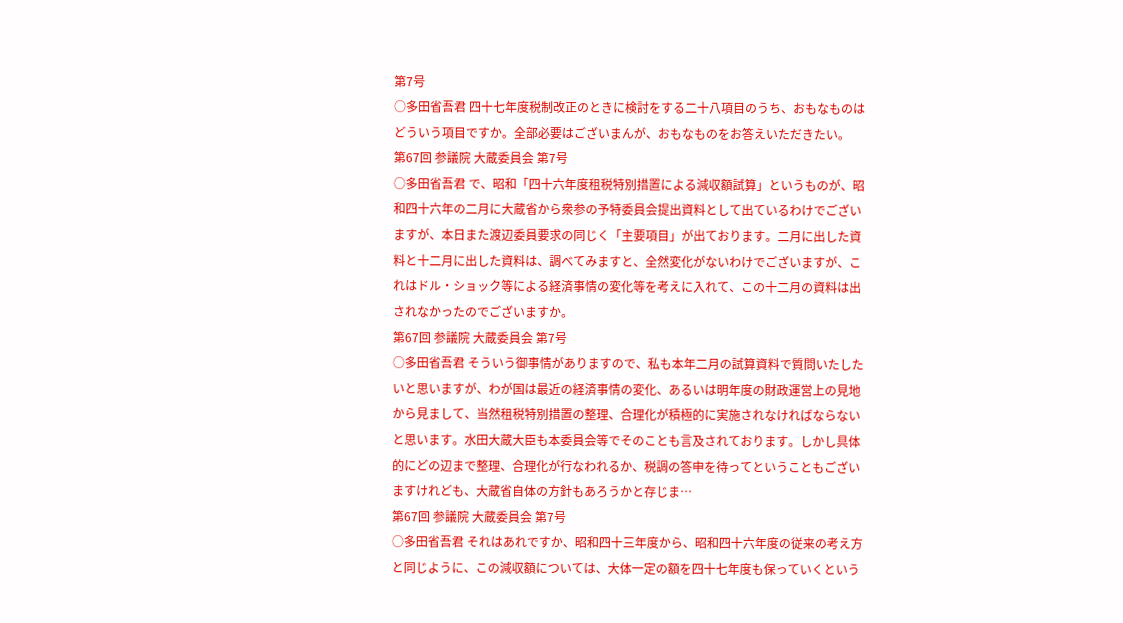第7号
○多田省吾君 四十七年度税制改正のときに検討をする二十八項目のうち、おもなものはどういう項目ですか。全部必要はございまんが、おもなものをお答えいただきたい。
第67回 参議院 大蔵委員会 第7号
○多田省吾君 で、昭和「四十六年度租税特別措置による減収額試算」というものが、昭和四十六年の二月に大蔵省から衆参の予特委員会提出資料として出ているわけでございますが、本日また渡辺委員要求の同じく「主要項目」が出ております。二月に出した資料と十二月に出した資料は、調べてみますと、全然変化がないわけでございますが、これはドル・ショック等による経済事情の変化等を考えに入れて、この十二月の資料は出されなかったのでございますか。
第67回 参議院 大蔵委員会 第7号
○多田省吾君 そういう御事情がありますので、私も本年二月の試算資料で質問いたしたいと思いますが、わが国は最近の経済事情の変化、あるいは明年度の財政運営上の見地から見まして、当然租税特別措置の整理、合理化が積極的に実施されなければならないと思います。水田大蔵大臣も本委員会等でそのことも言及されております。しかし具体的にどの辺まで整理、合理化が行なわれるか、税調の答申を待ってということもございますけれども、大蔵省自体の方針もあろうかと存じま…
第67回 参議院 大蔵委員会 第7号
○多田省吾君 それはあれですか、昭和四十三年度から、昭和四十六年度の従来の考え方と同じように、この減収額については、大体一定の額を四十七年度も保っていくという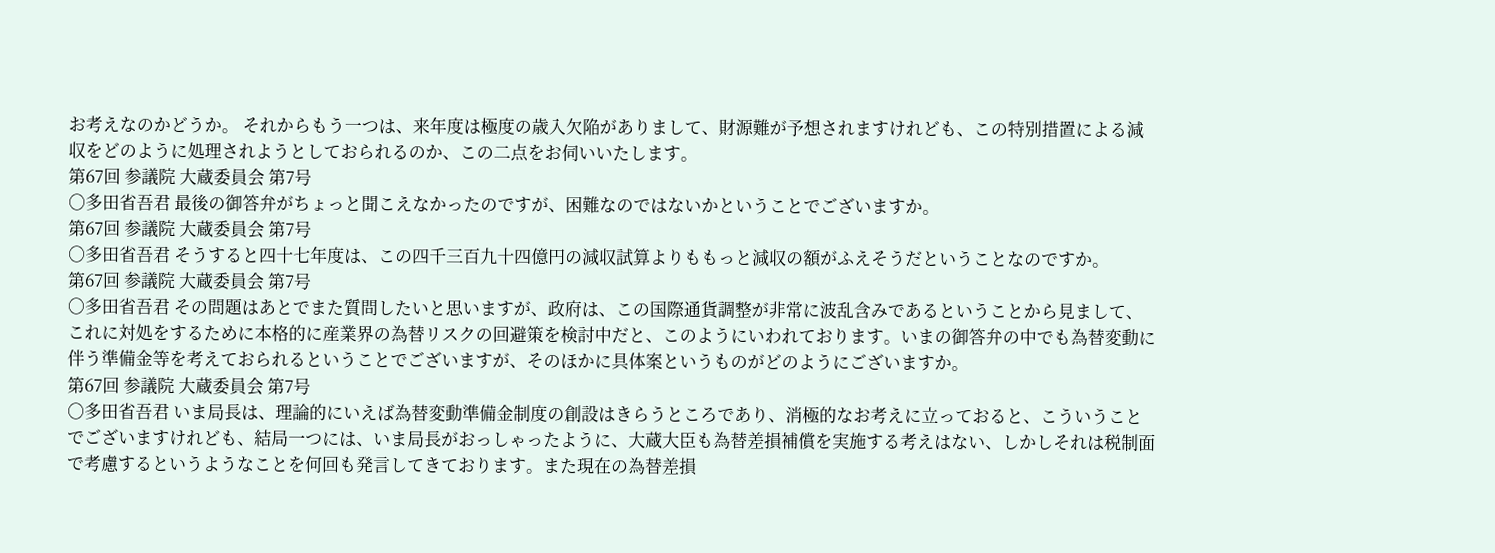お考えなのかどうか。 それからもう一つは、来年度は極度の歳入欠陥がありまして、財源難が予想されますけれども、この特別措置による減収をどのように処理されようとしておられるのか、この二点をお伺いいたします。
第67回 参議院 大蔵委員会 第7号
○多田省吾君 最後の御答弁がちょっと聞こえなかったのですが、困難なのではないかということでございますか。
第67回 参議院 大蔵委員会 第7号
○多田省吾君 そうすると四十七年度は、この四千三百九十四億円の減収試算よりももっと減収の額がふえそうだということなのですか。
第67回 参議院 大蔵委員会 第7号
○多田省吾君 その問題はあとでまた質問したいと思いますが、政府は、この国際通貨調整が非常に波乱含みであるということから見まして、これに対処をするために本格的に産業界の為替リスクの回避策を検討中だと、このようにいわれております。いまの御答弁の中でも為替変動に伴う準備金等を考えておられるということでございますが、そのほかに具体案というものがどのようにございますか。
第67回 参議院 大蔵委員会 第7号
○多田省吾君 いま局長は、理論的にいえば為替変動準備金制度の創設はきらうところであり、消極的なお考えに立っておると、こういうことでございますけれども、結局一つには、いま局長がおっしゃったように、大蔵大臣も為替差損補償を実施する考えはない、しかしそれは税制面で考慮するというようなことを何回も発言してきております。また現在の為替差損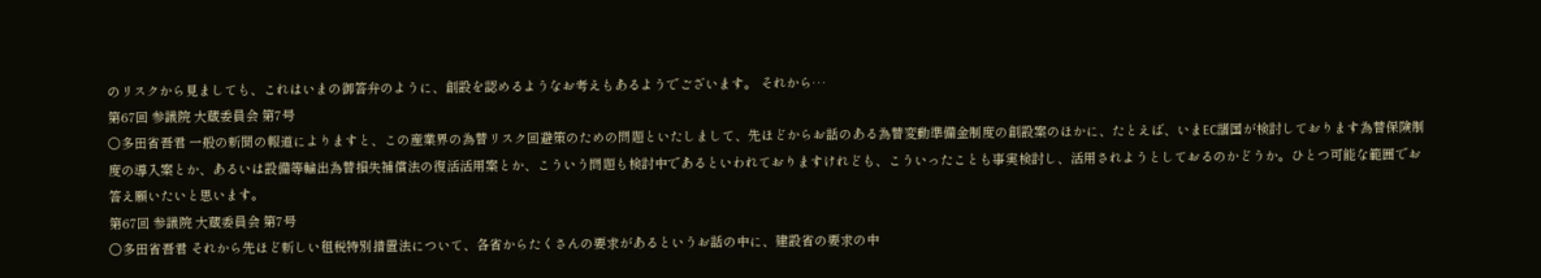のリスクから見ましても、これはいまの御答弁のように、創設を認めるようなお考えもあるようでございます。 それから…
第67回 参議院 大蔵委員会 第7号
○多田省吾君 一般の新聞の報道によりますと、この産業界の為替リスク回避策のための問題といたしまして、先ほどからお話のある為替変動準備金制度の創設案のほかに、たとえば、いまEC諸国が検討しております為替保険制度の導入案とか、あるいは設備等輸出為替損失補償法の復活活用案とか、こういう問題も検討中であるといわれておりますけれども、こういったことも事実検討し、活用されようとしておるのかどうか。ひとつ可能な範囲でお答え願いたいと思います。
第67回 参議院 大蔵委員会 第7号
○多田省吾君 それから先ほど新しい租税特別措置法について、各省からたくさんの要求があるというお話の中に、建設省の要求の中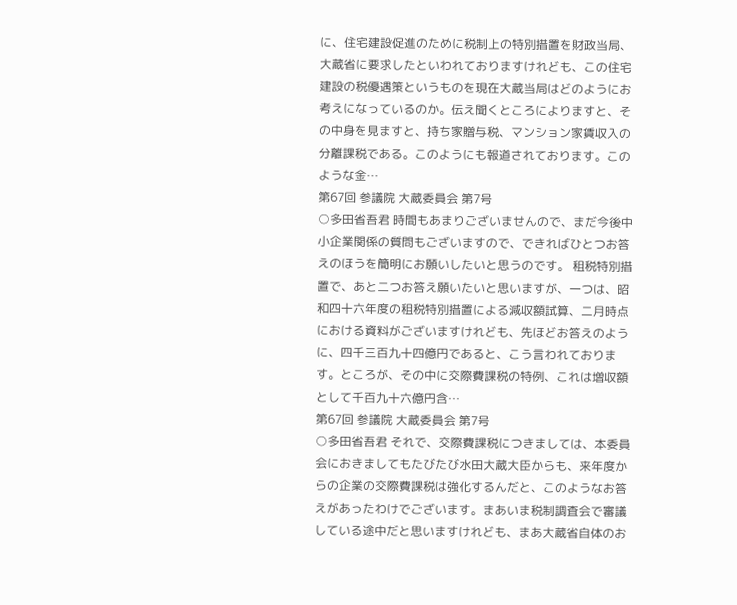に、住宅建設促進のために税制上の特別措置を財政当局、大蔵省に要求したといわれておりますけれども、この住宅建設の税優遇策というものを現在大蔵当局はどのようにお考えになっているのか。伝え聞くところによりますと、その中身を見ますと、持ち家贈与税、マンション家賃収入の分離課税である。このようにも報道されております。このような金…
第67回 参議院 大蔵委員会 第7号
○多田省吾君 時間もあまりございませんので、まだ今後中小企業関係の質問もございますので、できればひとつお答えのほうを簡明にお願いしたいと思うのです。 租税特別措置で、あと二つお答え願いたいと思いますが、一つは、昭和四十六年度の租税特別措置による減収額試算、二月時点における資料がございますけれども、先ほどお答えのように、四千三百九十四億円であると、こう言われております。ところが、その中に交際費課税の特例、これは増収額として千百九十六億円含…
第67回 参議院 大蔵委員会 第7号
○多田省吾君 それで、交際費課税につきましては、本委員会におきましてもたびたび水田大蔵大臣からも、来年度からの企業の交際費課税は強化するんだと、このようなお答えがあったわけでございます。まあいま税制調査会で審議している途中だと思いますけれども、まあ大蔵省自体のお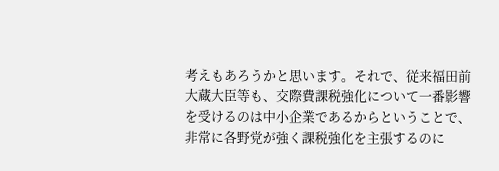考えもあろうかと思います。それで、従来福田前大蔵大臣等も、交際費課税強化について一番影響を受けるのは中小企業であるからということで、非常に各野党が強く課税強化を主張するのに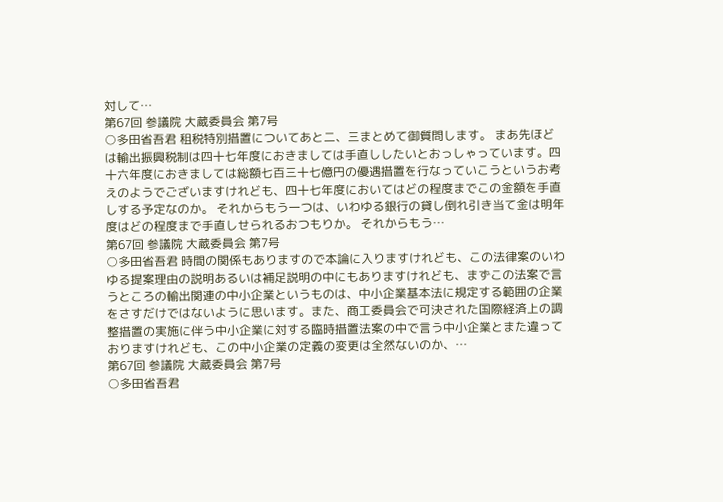対して…
第67回 参議院 大蔵委員会 第7号
○多田省吾君 租税特別措置についてあと二、三まとめて御質問します。 まあ先ほどは輸出振興税制は四十七年度におきましては手直ししたいとおっしゃっています。四十六年度におきましては総額七百三十七億円の優遇措置を行なっていこうというお考えのようでございますけれども、四十七年度においてはどの程度までこの金額を手直しする予定なのか。 それからもう一つは、いわゆる銀行の貸し倒れ引き当て金は明年度はどの程度まで手直しせられるおつもりか。 それからもう…
第67回 参議院 大蔵委員会 第7号
○多田省吾君 時間の関係もありますので本論に入りますけれども、この法律案のいわゆる提案理由の説明あるいは補足説明の中にもありますけれども、まずこの法案で言うところの輸出関連の中小企業というものは、中小企業基本法に規定する範囲の企業をさすだけではないように思います。また、商工委員会で可決された国際経済上の調整措置の実施に伴う中小企業に対する臨時措置法案の中で言う中小企業とまた違っておりますけれども、この中小企業の定義の変更は全然ないのか、…
第67回 参議院 大蔵委員会 第7号
○多田省吾君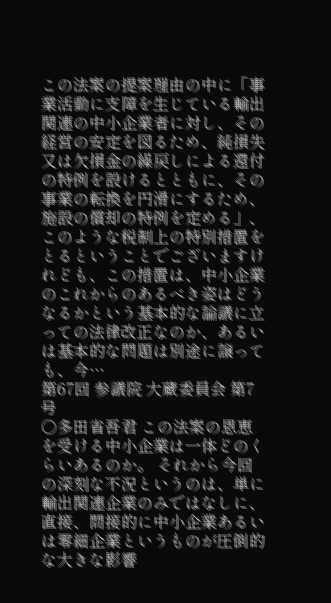この法案の提案理由の中に「事業活動に支障を生じている輸出関連の中小企業者に対し、その経営の安定を図るため、純損失又は欠損金の繰戻しによる還付の特例を設けるとともに、その事業の転換を円滑にするため、施設の償却の特例を定める」、このような税制上の特別措置をとるということでございますけれども、この措置は、中小企業のこれからのあるべき姿はどうなるかという基本的な論議に立っての法律改正なのか、あるいは基本的な問題は別途に譲っても、今…
第67回 参議院 大蔵委員会 第7号
○多田省吾君 この法案の恩恵を受ける中小企業は一体どのくらいあるのか。 それから今回の深刻な不況というのは、単に輸出関連企業のみではなしに、直接、間接的に中小企業あるいは零細企業というものが圧倒的な大きな影響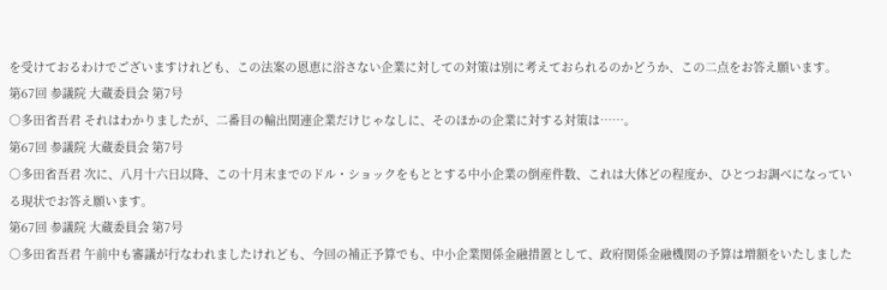を受けておるわけでございますけれども、この法案の恩恵に浴さない企業に対しての対策は別に考えておられるのかどうか、この二点をお答え願います。
第67回 参議院 大蔵委員会 第7号
○多田省吾君 それはわかりましたが、二番目の輸出関連企業だけじゃなしに、そのほかの企業に対する対策は……。
第67回 参議院 大蔵委員会 第7号
○多田省吾君 次に、八月十六日以降、この十月末までのドル・ショックをもととする中小企業の倒産件数、これは大体どの程度か、ひとつお調べになっている現状でお答え願います。
第67回 参議院 大蔵委員会 第7号
○多田省吾君 午前中も審議が行なわれましたけれども、今回の補正予算でも、中小企業関係金融措置として、政府関係金融機関の予算は増額をいたしました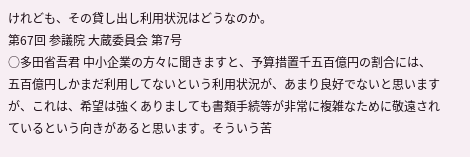けれども、その貸し出し利用状況はどうなのか。
第67回 参議院 大蔵委員会 第7号
○多田省吾君 中小企業の方々に聞きますと、予算措置千五百億円の割合には、五百億円しかまだ利用してないという利用状況が、あまり良好でないと思いますが、これは、希望は強くありましても書類手続等が非常に複雑なために敬遠されているという向きがあると思います。そういう苦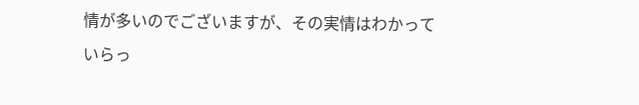情が多いのでございますが、その実情はわかっていらっ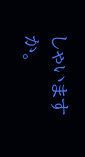しゃいますか。